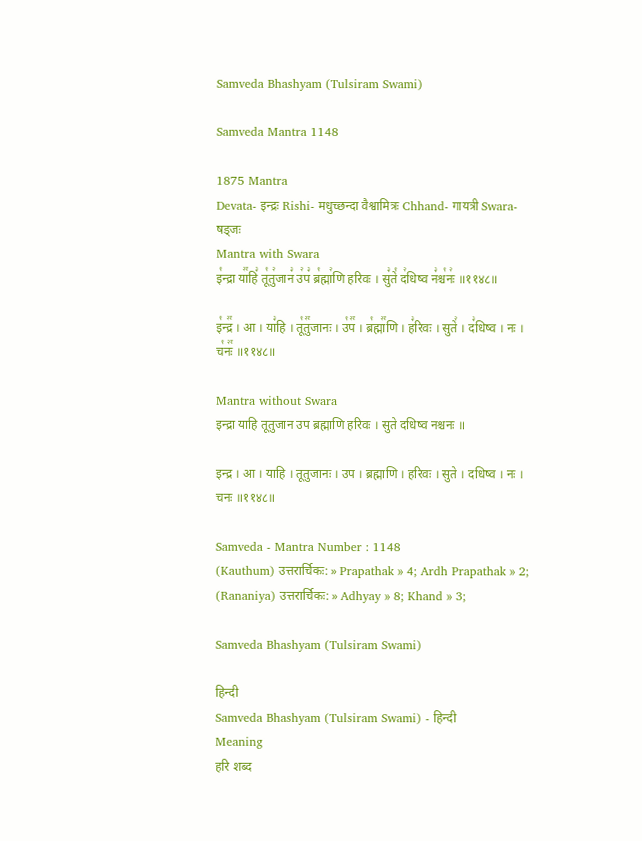Samveda Bhashyam (Tulsiram Swami)

Samveda Mantra 1148

1875 Mantra
Devata- इन्द्रः Rishi- मधुच्छन्दा वैश्वामित्रः Chhand- गायत्री Swara- षड्जः
Mantra with Swara
इ꣡न्द्रा या꣢꣯हि꣣ तू꣡तु꣢जान꣣ उ꣢प꣣ ब्र꣡ह्मा꣢णि हरिवः । सु꣣ते꣡ द꣢धिष्व न꣣श्च꣡नः꣢ ॥११४८॥

इ꣡न्द्र꣢꣯ । आ । या꣣हि । तू꣡तु꣢꣯जानः । उ꣡प꣢꣯ । ब्र꣡ह्मा꣢꣯णि । ह꣣रिवः । सुते꣢ । द꣣धिष्व । नः । च꣡नः꣢꣯ ॥११४८॥

Mantra without Swara
इन्द्रा याहि तूतुजान उप ब्रह्माणि हरिवः । सुते दधिष्व नश्चनः ॥

इन्द्र । आ । याहि । तूतुजानः । उप । ब्रह्माणि । हरिवः । सुते । दधिष्व । नः । चनः ॥११४८॥

Samveda - Mantra Number : 1148
(Kauthum) उत्तरार्चिकः: » Prapathak » 4; Ardh Prapathak » 2;
(Rananiya) उत्तरार्चिकः: » Adhyay » 8; Khand » 3;

Samveda Bhashyam (Tulsiram Swami)

हिन्दी
Samveda Bhashyam (Tulsiram Swami) - हिन्दी
Meaning
हरि शब्द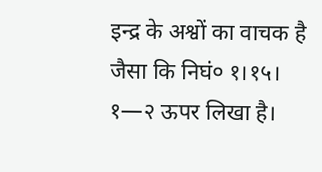इन्द्र के अश्वों का वाचक है जैसा कि निघं० १।१५। १—२ ऊपर लिखा है।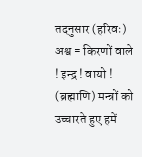तदनुसार (हरिवः) अश्व = किरणों वाले ! इन्द्र ! वायो ! (ब्रह्माणि) मन्त्रों को उच्चारते हुए हमें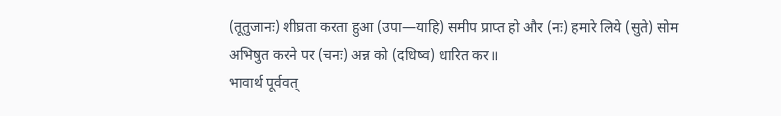(तूतुजानः) शीघ्रता करता हुआ (उपा—याहि) समीप प्राप्त हो और (नः) हमारे लिये (सुते) सोम अभिषुत करने पर (चनः) अन्न को (दधिष्व) धारित कर॥
भावार्थ पूर्ववत्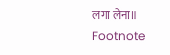लगा लेना॥
Footnote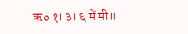ऋ० १। ३। ६ में मी॥